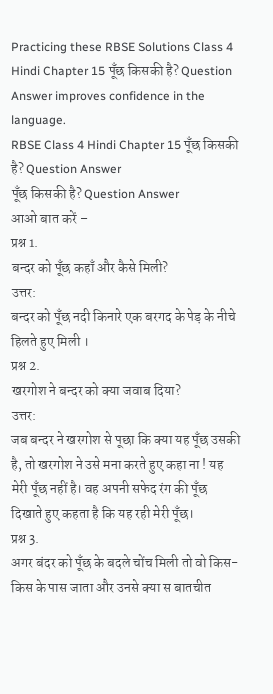Practicing these RBSE Solutions Class 4 Hindi Chapter 15 पूँछ किसकी है? Question Answer improves confidence in the language.
RBSE Class 4 Hindi Chapter 15 पूँछ किसकी है? Question Answer
पूँछ किसकी है? Question Answer
आओ बात करें –
प्रश्न 1.
बन्दर को पूँछ कहाँ और कैसे मिली?
उत्तर:
बन्दर को पूँछ नदी किनारे एक बरगद के पेड़ के नीचे हिलते हुए मिली ।
प्रश्न 2.
खरगोश ने बन्दर को क्या जवाब दिया?
उत्तर:
जब बन्दर ने खरगोश से पूछा कि क्या यह पूँछ उसकी है, तो खरगोश ने उसे मना करते हुए कहा ना ! यह मेरी पूँछ नहीं है। वह अपनी सफेद रंग की पूँछ दिखाते हुए कहता है कि यह रही मेरी पूँछ।
प्रश्न 3.
अगर बंदर को पूँछ के बदले चोंच मिली तो वो किस-किस के पास जाता और उनसे क्या स बातचीत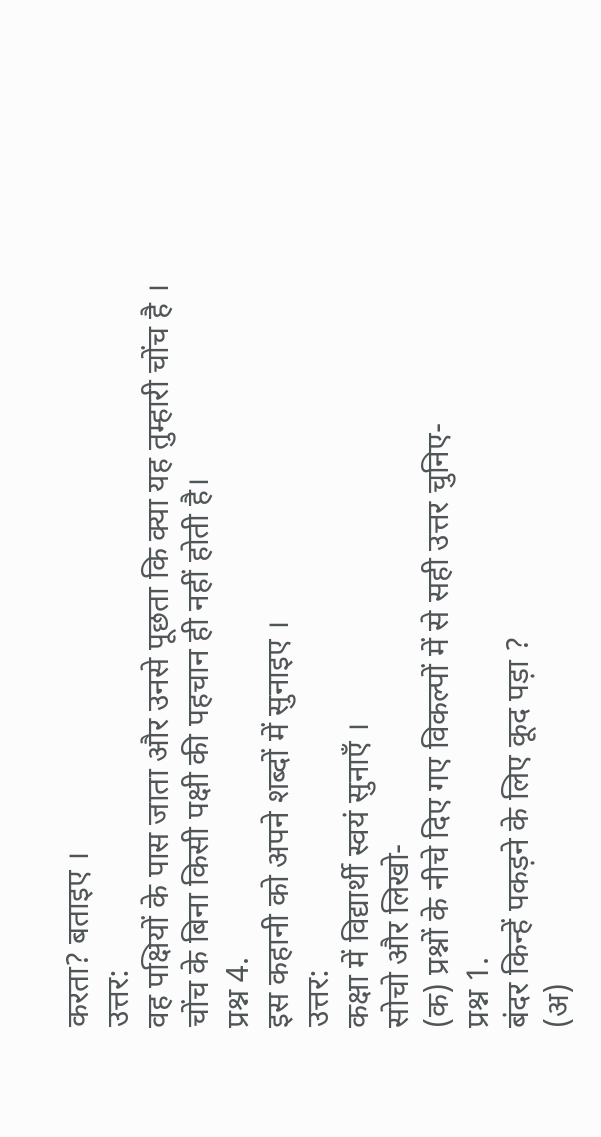करता? बताइए ।
उत्तर:
वह पक्षियों के पास जाता और उनसे पूछता कि क्या यह तुम्हारी चोंच है । चोंच के बिना किसी पक्षी की पहचान ही नहीं होती है।
प्रश्न 4.
इस कहानी को अपने शब्दों में सुनाइए ।
उत्तर:
कक्षा में विद्यार्थी स्वयं सुनाएँ ।
सोचो और लिखो-
(क) प्रश्नों के नीचे दिए गए विकल्पों में से सही उत्तर चुनिए-
प्रश्न 1.
बंदर किन्हें पकड़ने के लिए कूद पड़ा ?
(अ)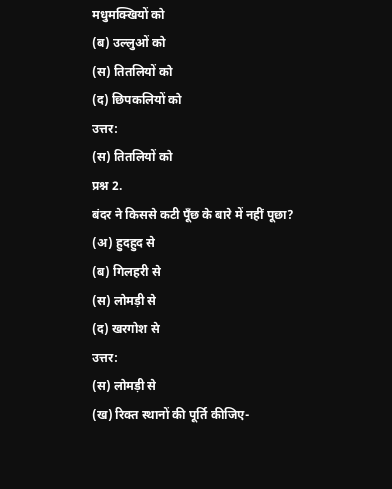मधुमक्खियों को
(ब) उल्लुओं को
(स) तितलियों को
(द) छिपकलियों को
उत्तर:
(स) तितलियों को
प्रश्न 2.
बंदर ने किससे कटी पूँछ के बारे में नहीं पूछा?
(अ) हुदहुद से
(ब) गिलहरी से
(स) लोमड़ी से
(द) खरगोश से
उत्तर:
(स) लोमड़ी से
(ख) रिक्त स्थानों की पूर्ति कीजिए-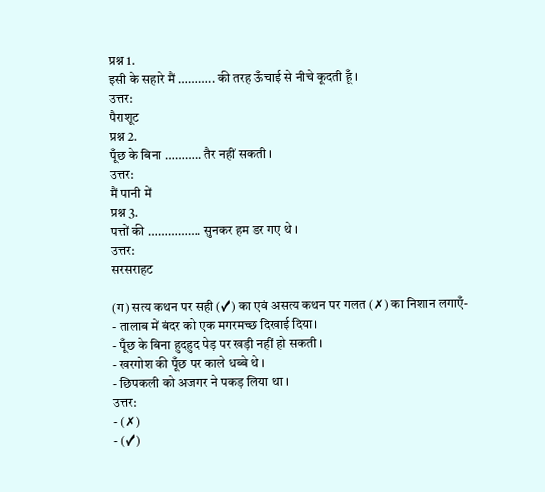प्रश्न 1.
इसी के सहारे मैं ……….. की तरह ऊँचाई से नीचे कूदती हूँ ।
उत्तर:
पैराशूट
प्रश्न 2.
पूँछ के बिना ……….. तैर नहीं सकती ।
उत्तर:
मैं पानी में
प्रश्न 3.
पत्तों की ……………. सुनकर हम डर गए थे ।
उत्तर:
सरसराहट

(ग) सत्य कथन पर सही (✓) का एवं असत्य कथन पर गलत (✗) का निशान लगाएँ-
- तालाब में बंदर को एक मगरमच्छ दिखाई दिया।
- पूँछ के बिना हुदहुद पेड़ पर खड़ी नहीं हो सकती ।
- खरगोश की पूँछ पर काले धब्बे थे ।
- छिपकली को अजगर ने पकड़ लिया था ।
उत्तर:
- (✗)
- (✓)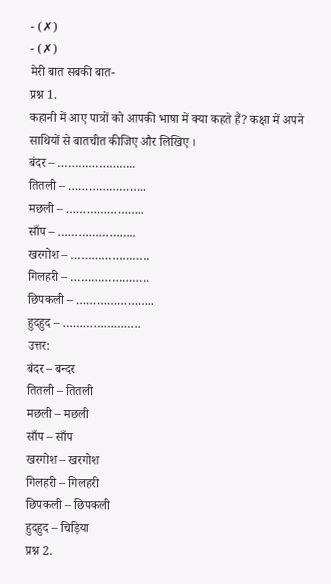- (✗)
- (✗)
मेरी बात सबकी बात-
प्रश्न 1.
कहानी में आए पात्रों को आपकी भाषा में क्या कहते हैं? कक्षा में अपने साथियों से बातचीत कीजिए और लिखिए ।
बंदर – …………………..
तितली – …………………..
मछली – …………………..
साँप – …………………..
खरगोश – …………………..
गिलहरी – …………………..
छिपकली – …………………..
हुदहुद – …………………..
उत्तर:
बंदर – बन्दर
तितली – तितली
मछली – मछली
साँप – साँप
खरगोश – खरगोश
गिलहरी – गिलहरी
छिपकली – छिपकली
हुदहुद – चिड़िया
प्रश्न 2.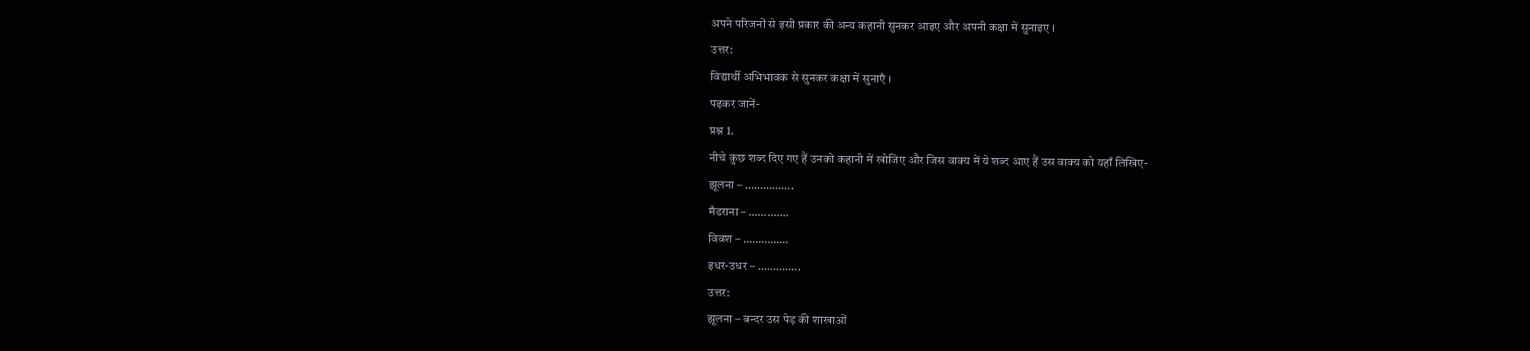अपने परिजनों से इसी प्रकार की अन्य कहानी सुनकर आइए और अपनी कक्षा में सुनाइए ।
उत्तर:
विद्यार्थी अभिभावक से सुनकर कक्षा में सुनाएँ ।
पढ़कर जानें-
प्रश्न 1.
नीचे कुछ शब्द दिए गए हैं उनको कहानी में खोजिए और जिस वाक्य में ये शब्द आए हैं उस वाक्य को यहाँ लिखिए-
झूलना – …………….
मँडराना – ………….
विवश – ……………
इधर-उधर – …………..
उत्तर:
झूलना – बन्दर उस पेड़ की शाखाओं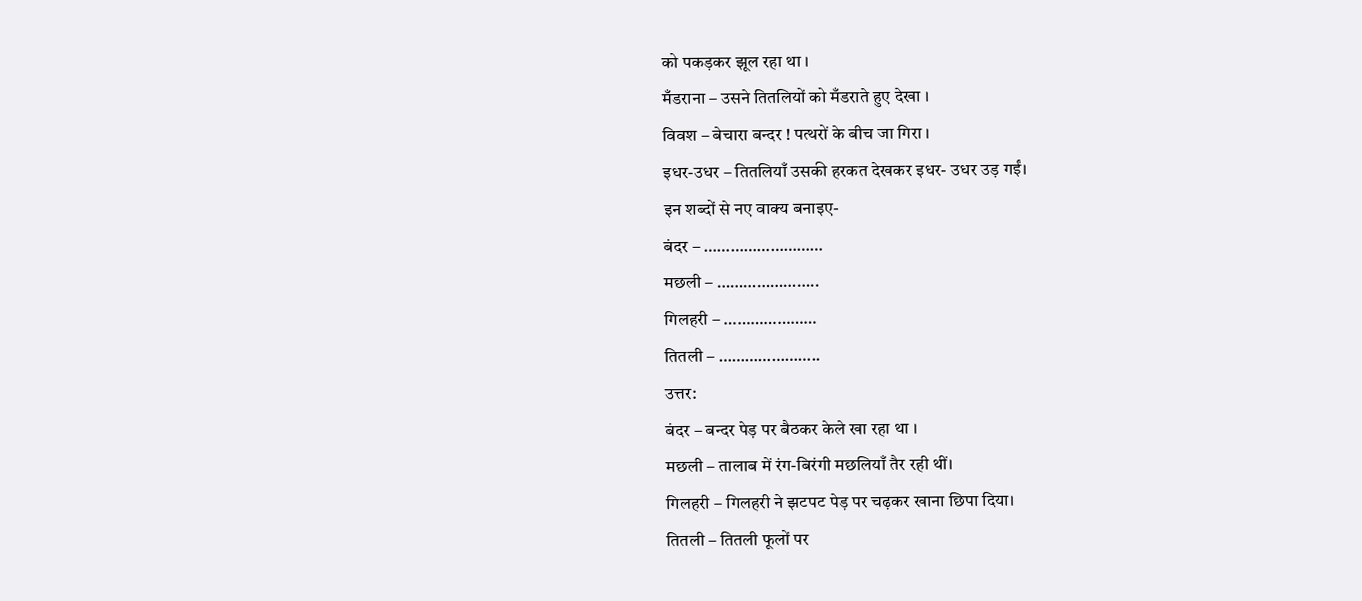को पकड़कर झूल रहा था ।
मँडराना – उसने तितलियों को मँडराते हुए देखा ।
विवश – बेचारा बन्दर ! पत्थरों के बीच जा गिरा ।
इधर-उधर – तितलियाँ उसकी हरकत देखकर इधर- उधर उड़ गईं।
इन शब्दों से नए वाक्य बनाइए-
बंदर – ………………………
मछली – …………………..
गिलहरी – …………………
तितली – …………………..
उत्तर:
बंदर – बन्दर पेड़ पर बैठकर केले खा रहा था ।
मछली – तालाब में रंग-बिरंगी मछलियाँ तैर रही थीं।
गिलहरी – गिलहरी ने झटपट पेड़ पर चढ़कर खाना छिपा दिया।
तितली – तितली फूलों पर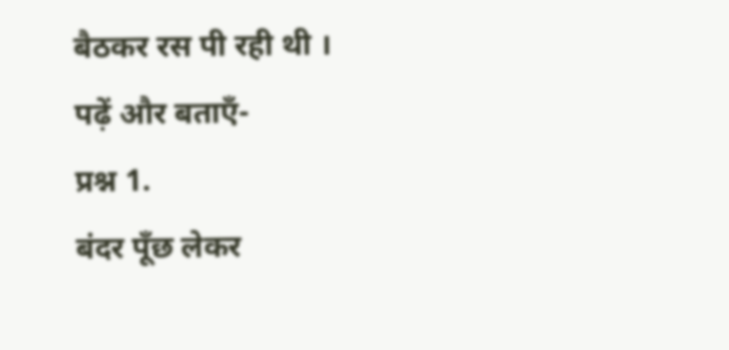बैठकर रस पी रही थी ।
पढ़ें और बताएँ-
प्रश्न 1.
बंदर पूँछ लेकर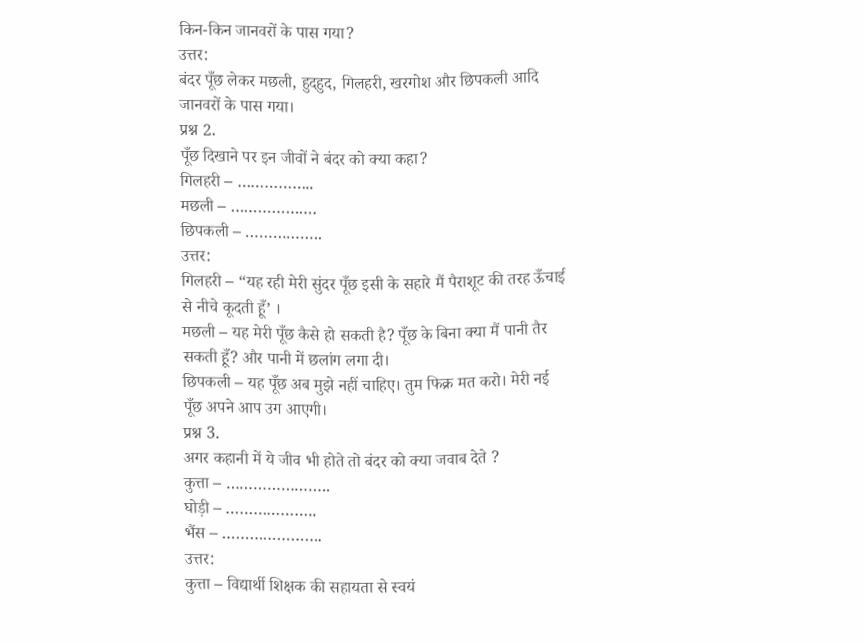किन-किन जानवरों के पास गया?
उत्तर:
बंदर पूँछ लेकर मछली, हुदहुद, गिलहरी, खरगोश और छिपकली आदि जानवरों के पास गया।
प्रश्न 2.
पूँछ दिखाने पर इन जीवों ने बंदर को क्या कहा?
गिलहरी – ……………..
मछली – ……………….
छिपकली – ……………..
उत्तर:
गिलहरी – “यह रही मेरी सुंदर पूँछ इसी के सहारे मैं पैराशूट की तरह ऊँचाई से नीचे कूदती हूँ’ ।
मछली – यह मेरी पूँछ कैसे हो सकती है? पूँछ के बिना क्या मैं पानी तैर सकती हूँ? और पानी में छलांग लगा दी।
छिपकली – यह पूँछ अब मुझे नहीं चाहिए। तुम फिक्र मत करो। मेरी नई पूँछ अपने आप उग आएगी।
प्रश्न 3.
अगर कहानी में ये जीव भी होते तो बंदर को क्या जवाब देते ?
कुत्ता – …………………..
घोड़ी – ………………..
भैंस – ………………….
उत्तर:
कुत्ता – विद्यार्थी शिक्षक की सहायता से स्वयं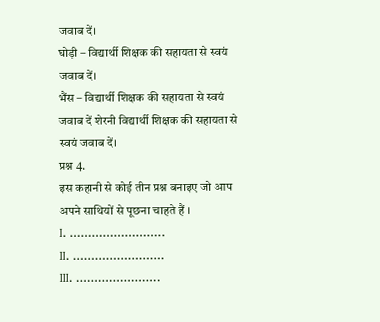जवाब दें।
घोड़ी – विद्यार्थी शिक्षक की सहायता से स्वयं जवाब दें।
भैंस – विद्यार्थी शिक्षक की सहायता से स्वयं जवाब दें शेरनी विद्यार्थी शिक्षक की सहायता से स्वयं जवाब दें।
प्रश्न 4.
इस कहानी से कोई तीन प्रश्न बनाइए जो आप अपने साथियों से पूछना चाहते हैं ।
I. ……………………..
II. …………………….
III. …………………..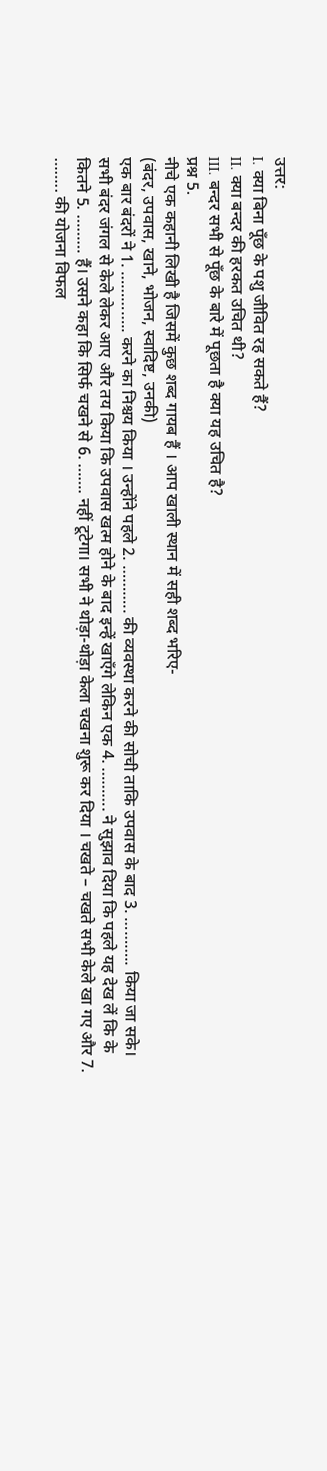उत्तर:
I. क्या बिना पूँछ के पशु जीवित रह सकते हैं?
II. क्या बन्दर की हरकत उचित थी?
III. बन्दर सभी से पूँछ के बारे में पूछता है क्या यह उचित है?
प्रश्न 5.
नीचे एक कहानी लिखी है जिसमें कुछ शब्द गायब हैं । आप खाली स्थान में सही शब्द भरिए-
(बंदर, उपवास, खाने, भोजन, स्वादिष्ट, उनकी)
एक बार बंदरों ने 1. ………….. करने का निश्चय किया । उन्होंने पहले 2. ……….. की व्यवस्था करने की सोची ताकि उपवास के बाद 3. ……….. किया जा सके। सभी बंदर जंगल से केले लेकर आए और तय किया कि उपवास खत्म होने के बाद इन्हें खाएँगे लेकिन एक 4. ………. ने सुझाव दिया कि पहले यह देख लें कि के कितने 5. ……… हैं। उसने कहा कि सिर्फ चखने से 6. ……. नहीं टूटेगा। सभी ने थोड़ा-थोड़ा केला चखना शुरू कर दिया । चखते – चखते सभी केले खा गए और 7. …….. की योजना विफल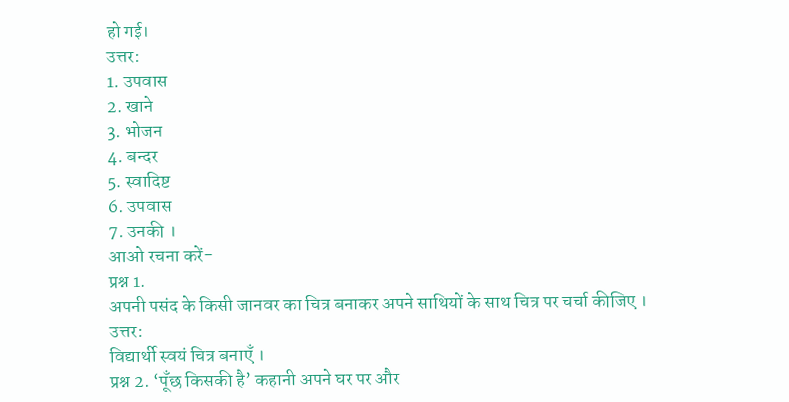हो गई।
उत्तर:
1. उपवास
2. खाने
3. भोजन
4. बन्दर
5. स्वादिष्ट
6. उपवास
7. उनकी ।
आओ रचना करें-
प्रश्न 1.
अपनी पसंद के किसी जानवर का चित्र बनाकर अपने साथियों के साथ चित्र पर चर्चा कीजिए ।
उत्तर:
विद्यार्थी स्वयं चित्र बनाएँ ।
प्रश्न 2. ‘पूँछ किसकी है’ कहानी अपने घर पर और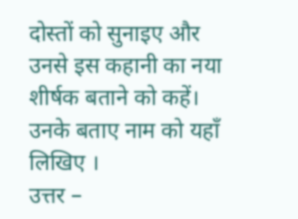दोस्तों को सुनाइए और उनसे इस कहानी का नया शीर्षक बताने को कहें। उनके बताए नाम को यहाँ लिखिए ।
उत्तर –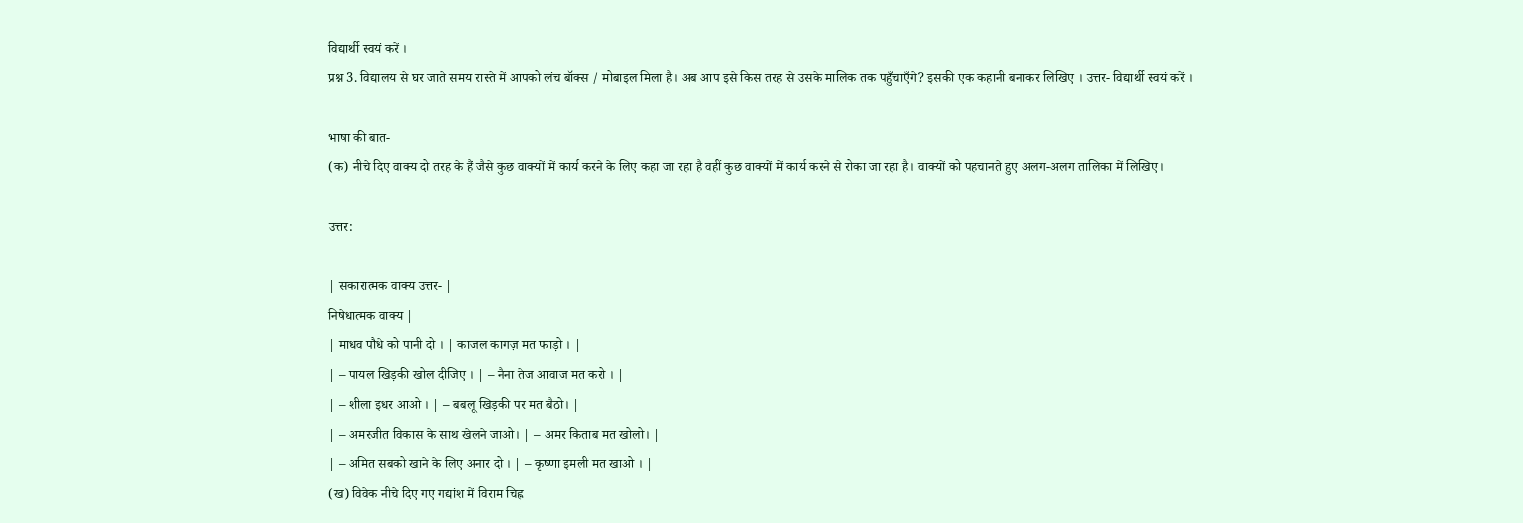विद्यार्थी स्वयं करें ।
प्रश्न 3. विद्यालय से घर जाते समय रास्ते में आपको लंच बॉक्स / मोबाइल मिला है। अब आप इसे किस तरह से उसके मालिक तक पहुँचाएँगे? इसकी एक कहानी बनाकर लिखिए । उत्तर- विद्यार्थी स्वयं करें ।

भाषा की बात-
(क) नीचे दिए वाक्य दो तरह के हैं जैसे कुछ वाक्यों में कार्य करने के लिए कहा जा रहा है वहीं कुछ वाक्यों में कार्य करने से रोका जा रहा है। वाक्यों को पहचानते हुए अलग-अलग तालिका में लिखिए।

उत्तर:

| सकारात्मक वाक्य उत्तर- |
निषेधात्मक वाक्य |
| माधव पौधे को पानी दो । | काजल कागज़ मत फाड़ो । |
| – पायल खिड़की खोल दीजिए । | – नैना तेज आवाज मत करो । |
| – शीला इधर आओ । | – बबलू खिड़की पर मत बैठो। |
| – अमरजीत विकास के साथ खेलने जाओ। | – अमर किताब मत खोलो। |
| – अमित सबको खाने के लिए अनार दो । | – कृष्णा इमली मत खाओ । |
(ख) विवेक नीचे दिए गए गद्यांश में विराम चिह्न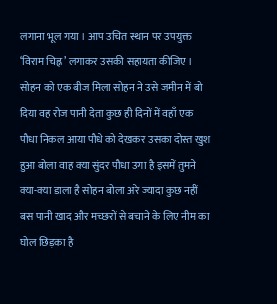लगाना भूल गया । आप उचित स्थान पर उपयुक्त ‘विराम चिह्न’ लगाकर उसकी सहायता कीजिए ।
सोहन को एक बीज मिला सोहन ने उसे जमीन में बो दिया वह रोज पानी देता कुछ ही दिनों में वहाँ एक पौधा निकल आया पौधे को देखकर उसका दोस्त खुश हुआ बोला वाह क्या सुंदर पौधा उगा है इसमें तुमने क्या-क्या डाला है सोहन बोला अरे ज्यादा कुछ नहीं बस पानी खाद और मच्छरों से बचाने के लिए नीम का घोल छिड़का है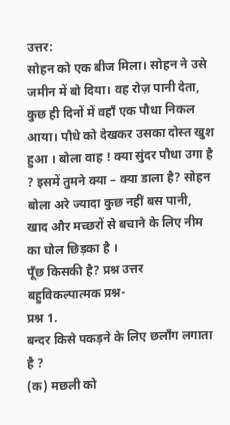उत्तर:
सोहन को एक बीज मिला। सोहन ने उसे जमीन में बो दिया। वह रोज़ पानी देता, कुछ ही दिनों में वहाँ एक पौधा निकल आया। पौधे को देखकर उसका दोस्त खुश हुआ । बोला वाह ! क्या सुंदर पौधा उगा है ? इसमें तुमने क्या – क्या डाला है? सोहन बोला अरे ज्यादा कुछ नहीं बस पानी, खाद और मच्छरों से बचाने के लिए नीम का घोल छिड़का है ।
पूँछ किसकी है? प्रश्न उत्तर
बहुविकल्पात्मक प्रश्न-
प्रश्न 1.
बन्दर किसे पकड़ने के लिए छलाँग लगाता है ?
(क) मछली को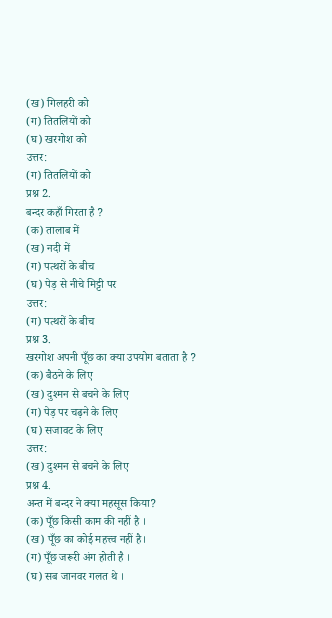(ख) गिलहरी को
(ग) तितलियों को
(घ) खरगोश को
उत्तर:
(ग) तितलियों को
प्रश्न 2.
बन्दर कहाँ गिरता है ?
(क) तालाब में
(ख) नदी में
(ग) पत्थरों के बीच
(घ) पेड़ से नीचे मिट्टी पर
उत्तर:
(ग) पत्थरों के बीच
प्रश्न 3.
खरगोश अपनी पूँछ का क्या उपयोग बताता है ?
(क) बैठने के लिए
(ख) दुश्मन से बचने के लिए
(ग) पेड़ पर चढ़ने के लिए
(घ) सजावट के लिए
उत्तर:
(ख) दुश्मन से बचने के लिए
प्रश्न 4.
अन्त में बन्दर ने क्या महसूस किया?
(क) पूँछ किसी काम की नहीं है ।
(ख) पूँछ का कोई महत्त्व नहीं है।
(ग) पूँछ जरूरी अंग होती है ।
(घ) सब जानवर गलत थे ।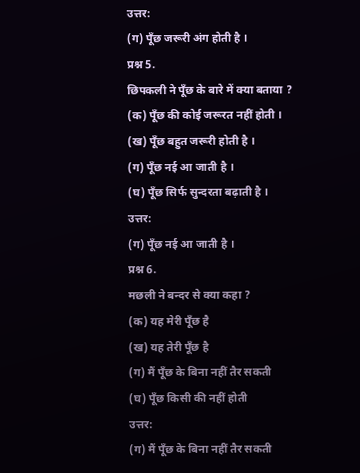उत्तर:
(ग) पूँछ जरूरी अंग होती है ।
प्रश्न 5.
छिपकली ने पूँछ के बारे में क्या बताया ?
(क) पूँछ की कोई जरूरत नहीं होती ।
(ख) पूँछ बहुत जरूरी होती है ।
(ग) पूँछ नई आ जाती है ।
(घ) पूँछ सिर्फ सुन्दरता बढ़ाती है ।
उत्तर:
(ग) पूँछ नई आ जाती है ।
प्रश्न 6.
मछली ने बन्दर से क्या कहा ?
(क) यह मेरी पूँछ है
(ख) यह तेरी पूँछ है
(ग) मैं पूँछ के बिना नहीं तैर सकती
(घ) पूँछ किसी की नहीं होती
उत्तर:
(ग) मैं पूँछ के बिना नहीं तैर सकती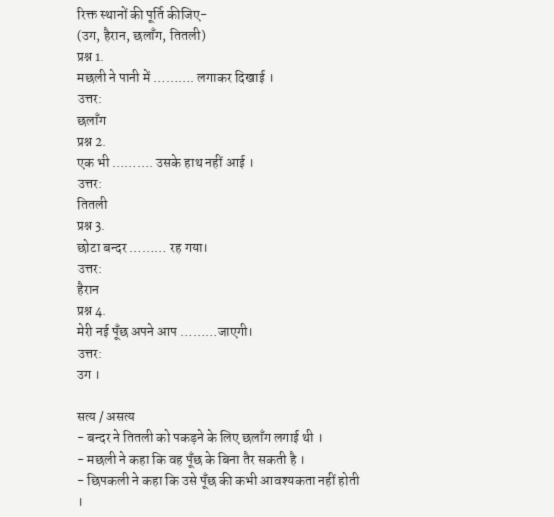रिक्त स्थानों की पूर्ति कीजिए-
(उग, हैरान, छलाँग, तितली)
प्रश्न 1.
मछली ने पानी में ………. लगाकर दिखाई ।
उत्तर:
छलाँग
प्रश्न 2.
एक भी ………. उसके हाथ नहीं आई ।
उत्तर:
तितली
प्रश्न 3.
छोटा बन्दर ……… रह गया।
उत्तर:
हैरान
प्रश्न 4.
मेरी नई पूँछ अपने आप ………जाएगी।
उत्तर:
उग ।

सत्य / असत्य
- बन्दर ने तितली को पकड़ने के लिए छलाँग लगाई थी ।
- मछली ने कहा कि वह पूँछ के बिना तैर सकती है ।
- छिपकली ने कहा कि उसे पूँछ की कभी आवश्यकता नहीं होती ।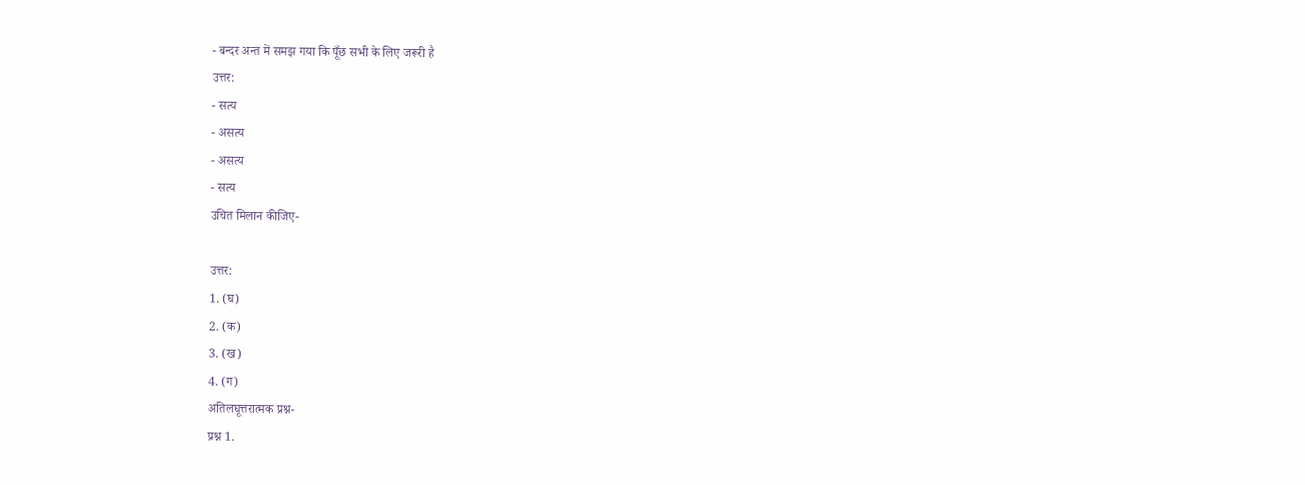- बन्दर अन्त में समझ गया कि पूँछ सभी के लिए जरूरी है
उत्तर:
- सत्य
- असत्य
- असत्य
- सत्य
उचित मिलान कीजिए-

उत्तर:
1. (घ)
2. (क)
3. (ख)
4. (ग)
अतिलघूत्तरात्मक प्रश्न-
प्रश्न 1.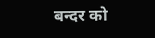बन्दर को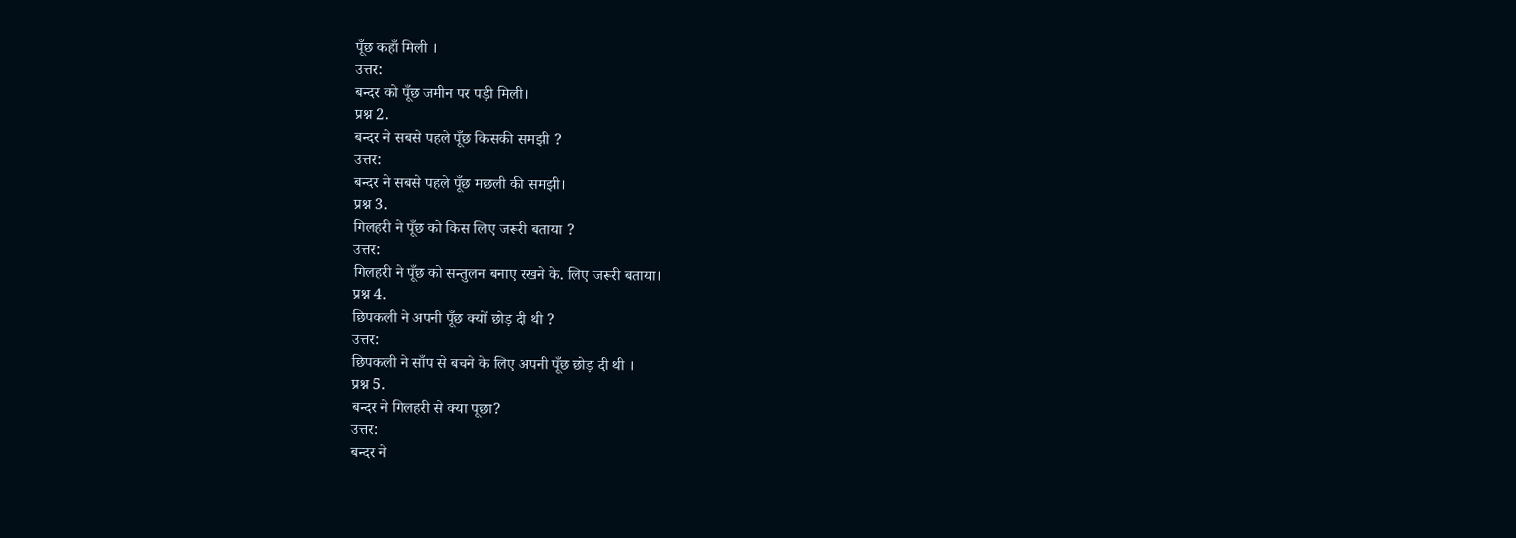पूँछ कहाँ मिली ।
उत्तर:
बन्दर को पूँछ जमीन पर पड़ी मिली।
प्रश्न 2.
बन्दर ने सबसे पहले पूँछ किसकी समझी ?
उत्तर:
बन्दर ने सबसे पहले पूँछ मछली की समझी।
प्रश्न 3.
गिलहरी ने पूँछ को किस लिए जरूरी बताया ?
उत्तर:
गिलहरी ने पूँछ को सन्तुलन बनाए रखने के. लिए जरूरी बताया।
प्रश्न 4.
छिपकली ने अपनी पूँछ क्यों छोड़ दी थी ?
उत्तर:
छिपकली ने साँप से बचने के लिए अपनी पूँछ छोड़ दी थी ।
प्रश्न 5.
बन्दर ने गिलहरी से क्या पूछा?
उत्तर:
बन्दर ने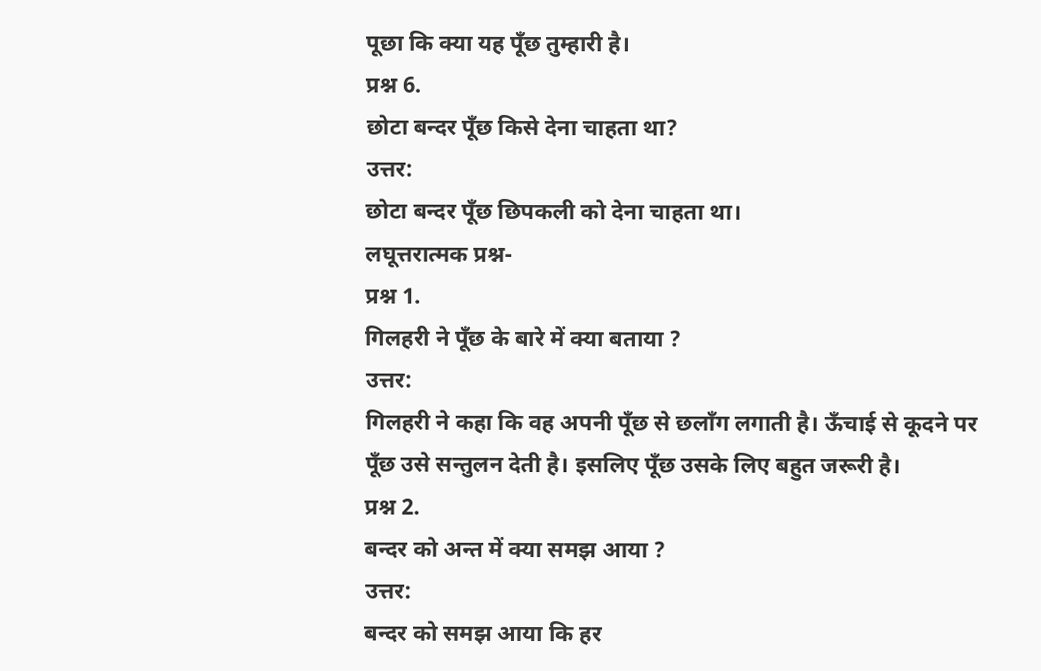पूछा कि क्या यह पूँछ तुम्हारी है।
प्रश्न 6.
छोटा बन्दर पूँछ किसे देना चाहता था?
उत्तर:
छोटा बन्दर पूँछ छिपकली को देना चाहता था।
लघूत्तरात्मक प्रश्न-
प्रश्न 1.
गिलहरी ने पूँछ के बारे में क्या बताया ?
उत्तर:
गिलहरी ने कहा कि वह अपनी पूँछ से छलाँग लगाती है। ऊँचाई से कूदने पर पूँछ उसे सन्तुलन देती है। इसलिए पूँछ उसके लिए बहुत जरूरी है।
प्रश्न 2.
बन्दर को अन्त में क्या समझ आया ?
उत्तर:
बन्दर को समझ आया कि हर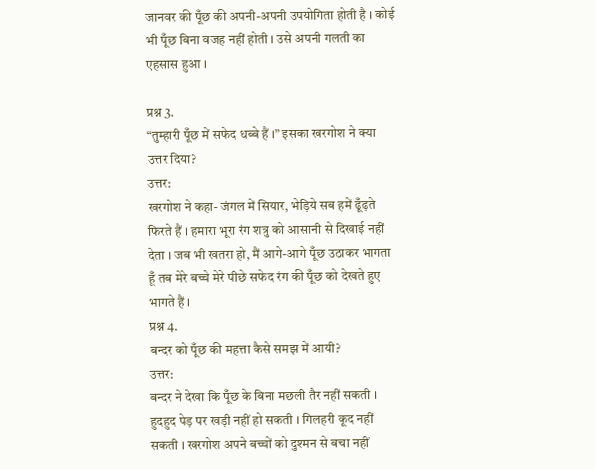जानवर की पूँछ की अपनी-अपनी उपयोगिता होती है । कोई भी पूँछ बिना वजह नहीं होती । उसे अपनी गलती का एहसास हुआ ।

प्रश्न 3.
“तुम्हारी पूँछ में सफेद धब्बे हैं ।” इसका खरगोश ने क्या उत्तर दिया?
उत्तर:
खरगोश ने कहा- जंगल में सियार, भेड़िये सब हमें ढूँढ़ते फिरते हैं । हमारा भूरा रंग शत्रु को आसानी से दिखाई नहीं देता । जब भी खतरा हो, मैं आगे-आगे पूँछ उठाकर भागता हूँ तब मेरे बच्चे मेरे पीछे सफेद रंग की पूँछ को देखते हुए भागते हैं ।
प्रश्न 4.
बन्दर को पूँछ की महत्ता कैसे समझ में आयी?
उत्तर:
बन्दर ने देखा कि पूँछ के बिना मछली तैर नहीं सकती । हुदहुद पेड़ पर खड़ी नहीं हो सकती । गिलहरी कूद नहीं सकती । खरगोश अपने बच्चों को दुश्मन से बचा नहीं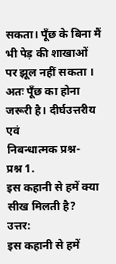सकता। पूँछ के बिना मैं भी पेड़ की शाखाओं पर झूल नहीं सकता । अतः पूँछ का होना जरूरी है। दीर्घउत्तरीय एवं
निबन्धात्मक प्रश्न-
प्रश्न 1.
इस कहानी से हमें क्या सीख मिलती है?
उत्तर:
इस कहानी से हमें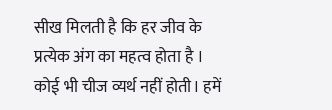सीख मिलती है कि हर जीव के प्रत्येक अंग का महत्व होता है । कोई भी चीज व्यर्थ नहीं होती। हमें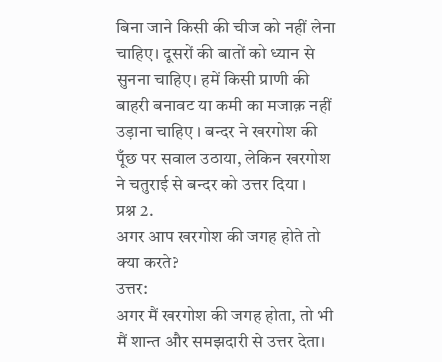बिना जाने किसी की चीज को नहीं लेना चाहिए। दूसरों की बातों को ध्यान से सुनना चाहिए। हमें किसी प्राणी की बाहरी बनावट या कमी का मजाक़ नहीं उड़ाना चाहिए । बन्दर ने खरगोश की पूँछ पर सवाल उठाया, लेकिन खरगोश ने चतुराई से बन्दर को उत्तर दिया ।
प्रश्न 2.
अगर आप खरगोश की जगह होते तो क्या करते?
उत्तर:
अगर मैं खरगोश की जगह होता, तो भी मैं शान्त और समझदारी से उत्तर देता।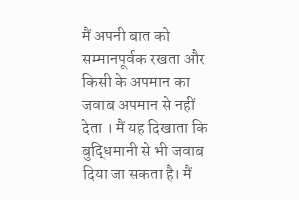मैं अपनी बात को सम्मानपूर्वक रखता और किसी के अपमान का जवाब अपमान से नहीं देता । मैं यह दिखाता कि बुद्धिमानी से भी जवाब दिया जा सकता है। मैं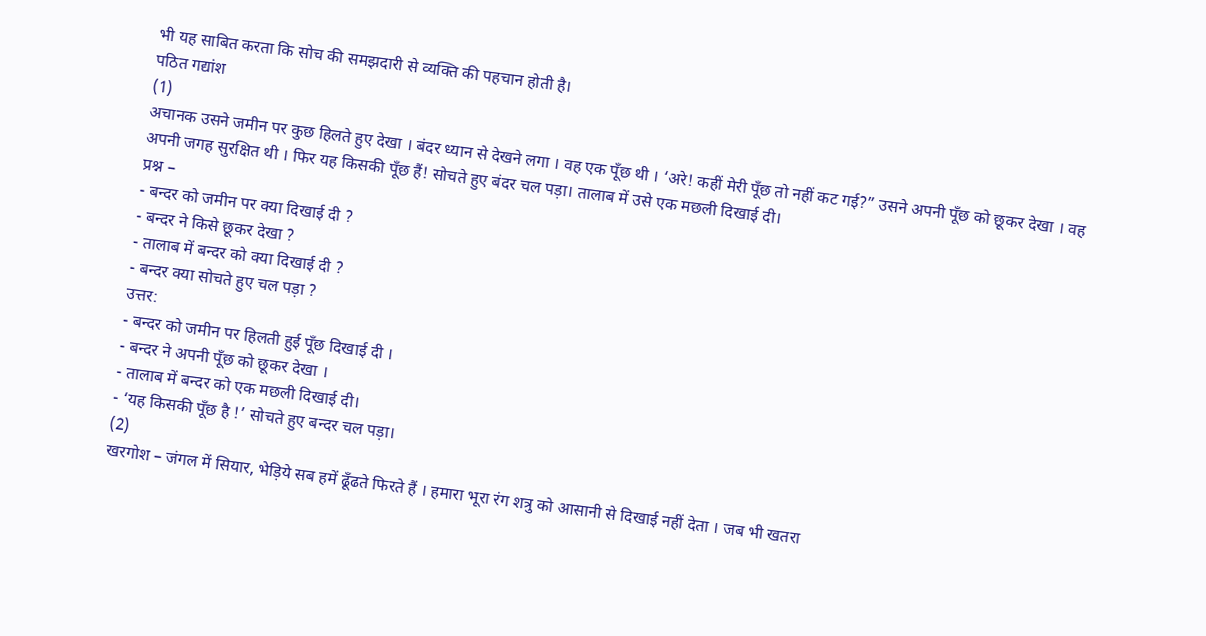भी यह साबित करता कि सोच की समझदारी से व्यक्ति की पहचान होती है।
पठित गद्यांश
(1)
अचानक उसने जमीन पर कुछ हिलते हुए देखा । बंदर ध्यान से देखने लगा । वह एक पूँछ थी । ‘अरे! कहीं मेरी पूँछ तो नहीं कट गई?” उसने अपनी पूँछ को छूकर देखा । वह अपनी जगह सुरक्षित थी । फिर यह किसकी पूँछ हैं! सोचते हुए बंदर चल पड़ा। तालाब में उसे एक मछली दिखाई दी।
प्रश्न –
- बन्दर को जमीन पर क्या दिखाई दी ?
- बन्दर ने किसे छूकर देखा ?
- तालाब में बन्दर को क्या दिखाई दी ?
- बन्दर क्या सोचते हुए चल पड़ा ?
उत्तर:
- बन्दर को जमीन पर हिलती हुई पूँछ दिखाई दी ।
- बन्दर ने अपनी पूँछ को छूकर देखा ।
- तालाब में बन्दर को एक मछली दिखाई दी।
- ‘यह किसकी पूँछ है !’ सोचते हुए बन्दर चल पड़ा।
(2)
खरगोश – जंगल में सियार, भेड़िये सब हमें ढूँढते फिरते हैं । हमारा भूरा रंग शत्रु को आसानी से दिखाई नहीं देता । जब भी खतरा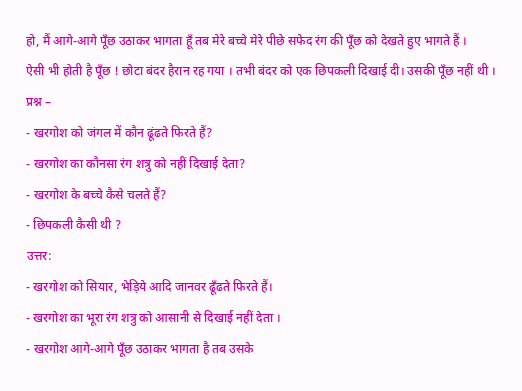हो, मैं आगे-आगे पूँछ उठाकर भागता हूँ तब मेरे बच्चे मेरे पीछे सफेद रंग की पूँछ को देखते हुए भागते हैं ।
ऐसी भी होती है पूँछ ! छोटा बंदर हैरान रह गया । तभी बंदर को एक छिपकली दिखाई दी। उसकी पूँछ नहीं थी ।
प्रश्न –
- खरगोश को जंगल में कौन ढूंढते फिरते हैं?
- खरगोश का कौनसा रंग शत्रु को नहीं दिखाई देता?
- खरगोश के बच्चे कैसे चलते हैं?
- छिपकली कैसी थी ?
उत्तर:
- खरगोश को सियार, भेड़िये आदि जानवर ढूँढते फिरते हैं।
- खरगोश का भूरा रंग शत्रु को आसानी से दिखाई नहीं देता ।
- खरगोश आगे-आगे पूँछ उठाकर भागता है तब उसके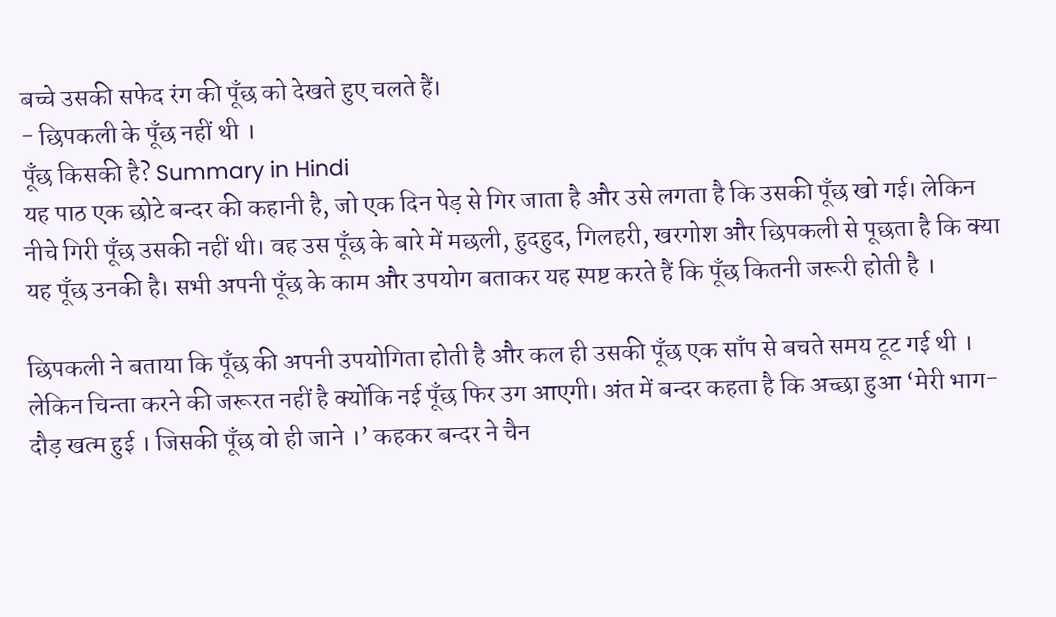बच्चे उसकी सफेद रंग की पूँछ को देखते हुए चलते हैं।
- छिपकली के पूँछ नहीं थी ।
पूँछ किसकी है? Summary in Hindi
यह पाठ एक छोटे बन्दर की कहानी है, जो एक दिन पेड़ से गिर जाता है और उसे लगता है कि उसकी पूँछ खो गई। लेकिन नीचे गिरी पूँछ उसकी नहीं थी। वह उस पूँछ के बारे में मछली, हुदहुद, गिलहरी, खरगोश और छिपकली से पूछता है कि क्या यह पूँछ उनकी है। सभी अपनी पूँछ के काम और उपयोग बताकर यह स्पष्ट करते हैं कि पूँछ कितनी जरूरी होती है ।

छिपकली ने बताया कि पूँछ की अपनी उपयोगिता होती है और कल ही उसकी पूँछ एक साँप से बचते समय टूट गई थी । लेकिन चिन्ता करने की जरूरत नहीं है क्योंकि नई पूँछ फिर उग आएगी। अंत में बन्दर कहता है कि अच्छा हुआ ‘मेरी भाग-दौड़ खत्म हुई । जिसकी पूँछ वो ही जाने ।’ कहकर बन्दर ने चैन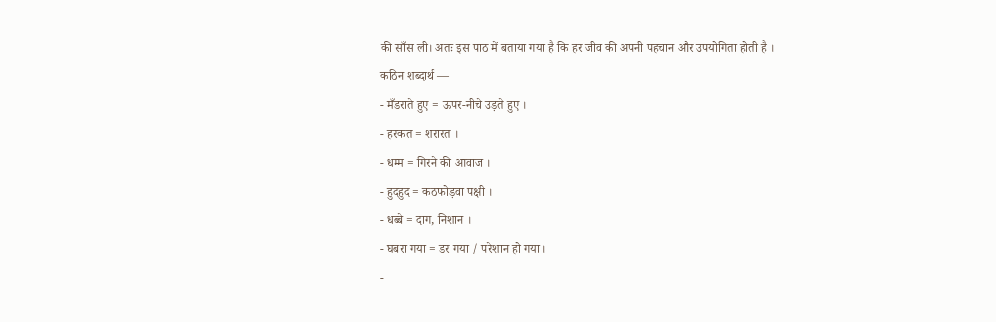की साँस ली। अतः इस पाठ में बताया गया है कि हर जीव की अपनी पहचान और उपयोगिता होती है ।
कठिन शब्दार्थ —
- मँडराते हुए = ऊपर-नीचे उड़ते हुए ।
- हरकत = शरारत ।
- धम्म = गिरने की आवाज ।
- हुदहुद = कठफोड़वा पक्षी ।
- धब्बे = दाग, निशान ।
- घबरा गया = डर गया / परेशान हो गया।
-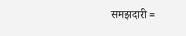समझदारी =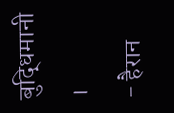बुद्धिमानी ।
- हैरान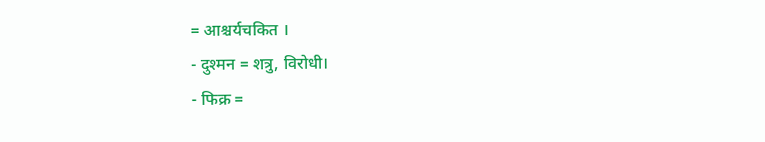= आश्चर्यचकित ।
- दुश्मन = शत्रु, विरोधी।
- फिक्र =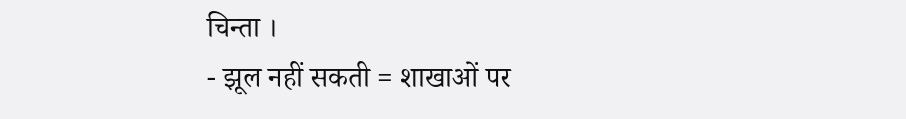चिन्ता ।
- झूल नहीं सकती = शाखाओं पर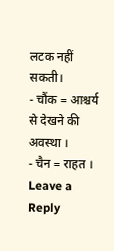लटक नहीं सकती।
- चौंक = आश्चर्य से देखने की अवस्था ।
- चैन = राहत ।
Leave a Reply